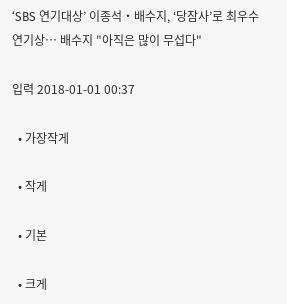‘SBS 연기대상’ 이종석‧배수지, ‘당잠사’로 최우수 연기상… 배수지 "아직은 많이 무섭다"

입력 2018-01-01 00:37

  • 가장작게

  • 작게

  • 기본

  • 크게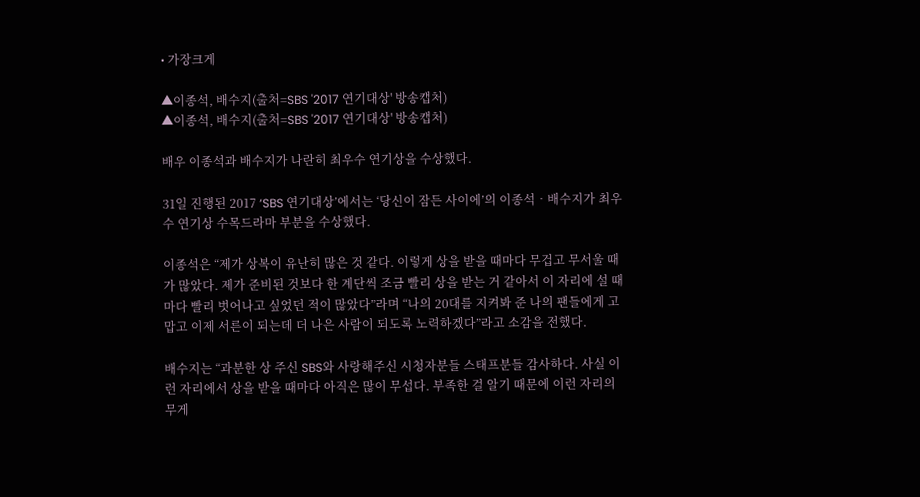• 가장크게

▲이종석, 배수지(출처=SBS '2017 연기대상' 방송캡처)
▲이종석, 배수지(출처=SBS '2017 연기대상' 방송캡처)

배우 이종석과 배수지가 나란히 최우수 연기상을 수상했다.

31일 진행된 2017 ‘SBS 연기대상’에서는 ‘당신이 잠든 사이에’의 이종석‧배수지가 최우수 연기상 수목드라마 부분을 수상했다.

이종석은 “제가 상복이 유난히 많은 것 같다. 이렇게 상을 받을 때마다 무겁고 무서울 때가 많았다. 제가 준비된 것보다 한 계단씩 조금 빨리 상을 받는 거 같아서 이 자리에 설 때마다 빨리 벗어나고 싶었던 적이 많았다”라며 “나의 20대를 지켜봐 준 나의 팬들에게 고맙고 이제 서른이 되는데 더 나은 사람이 되도록 노력하겠다”라고 소감을 전했다.

배수지는 “과분한 상 주신 SBS와 사랑해주신 시청자분들 스태프분들 감사하다. 사실 이런 자리에서 상을 받을 때마다 아직은 많이 무섭다. 부족한 걸 알기 때문에 이런 자리의 무게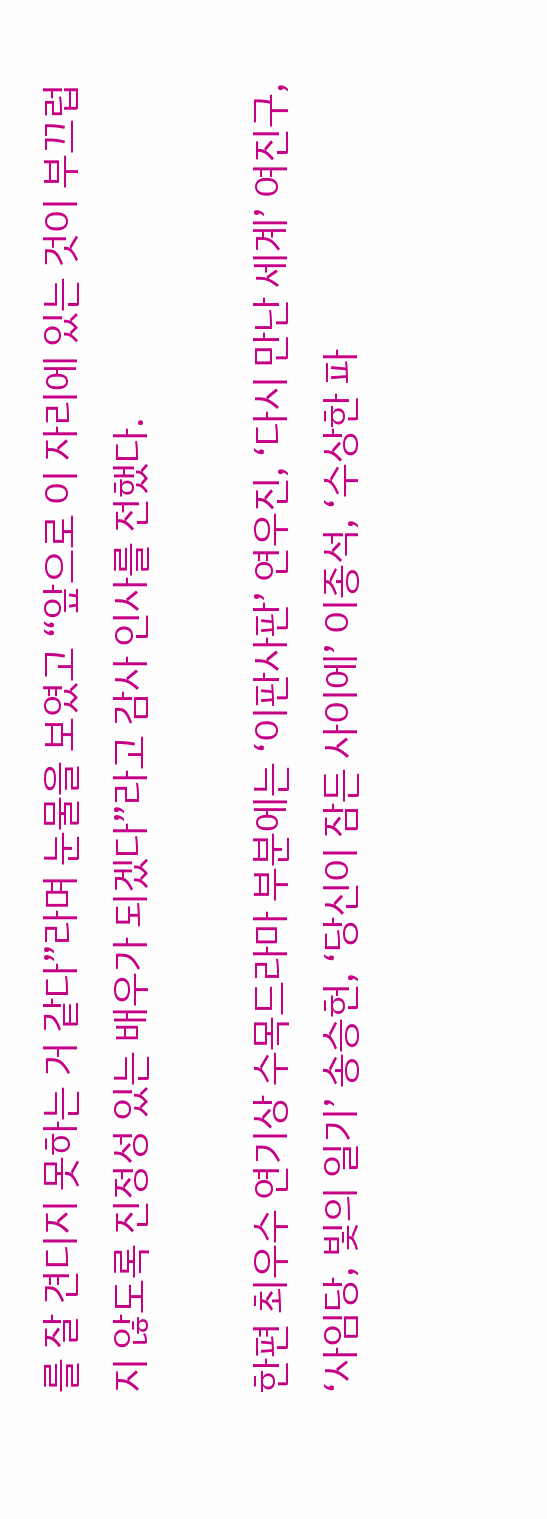를 잘 견디지 못하는 거 같다”라며 눈물을 보였고 “앞으로 이 자리에 있는 것이 부끄럽지 않도록 진정성 있는 배우가 되겠다”라고 감사 인사를 전했다.

한편 최우수 연기상 수목드라마 부분에는 ‘이판사판’ 연우진, ‘다시 만난 세계’ 여진구, ‘사임당, 빛의 일기’ 송승헌, ‘당신이 잠든 사이에’ 이종석, ‘수상한 파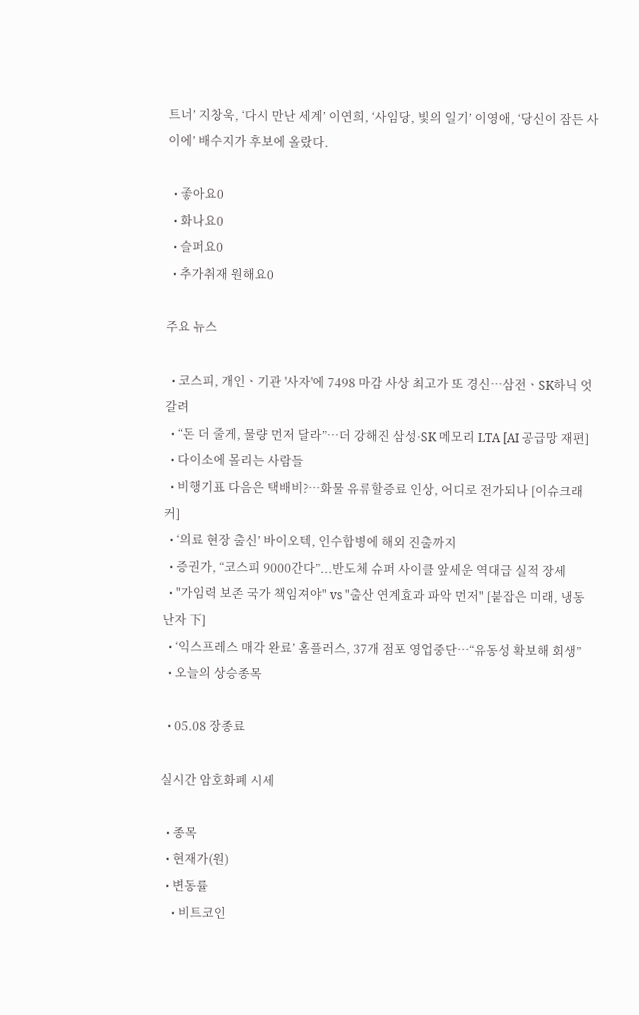트너’ 지창욱, ‘다시 만난 세계’ 이연희, ‘사임당, 빛의 일기’ 이영애, ‘당신이 잠든 사이에’ 배수지가 후보에 올랐다.

  • 좋아요0
  • 화나요0
  • 슬퍼요0
  • 추가취재 원해요0

주요 뉴스

  • 코스피, 개인ㆍ기관 '사자'에 7498 마감 사상 최고가 또 경신⋯삼전ㆍSK하닉 엇갈려
  • “돈 더 줄게, 물량 먼저 달라”…더 강해진 삼성·SK 메모리 LTA [AI 공급망 재편]
  • 다이소에 몰리는 사람들
  • 비행기표 다음은 택배비?⋯화물 유류할증료 인상, 어디로 전가되나 [이슈크래커]
  • ‘의료 현장 출신’ 바이오텍, 인수합병에 해외 진출까지
  • 증권가, “코스피 9000간다”...반도체 슈퍼 사이클 앞세운 역대급 실적 장세
  • "가임력 보존 국가 책임져야" vs "출산 연계효과 파악 먼저" [붙잡은 미래, 냉동난자 下]
  • ‘익스프레스 매각 완료’ 홈플러스, 37개 점포 영업중단⋯“유동성 확보해 회생”
  • 오늘의 상승종목

  • 05.08 장종료

실시간 암호화폐 시세

  • 종목
  • 현재가(원)
  • 변동률
    • 비트코인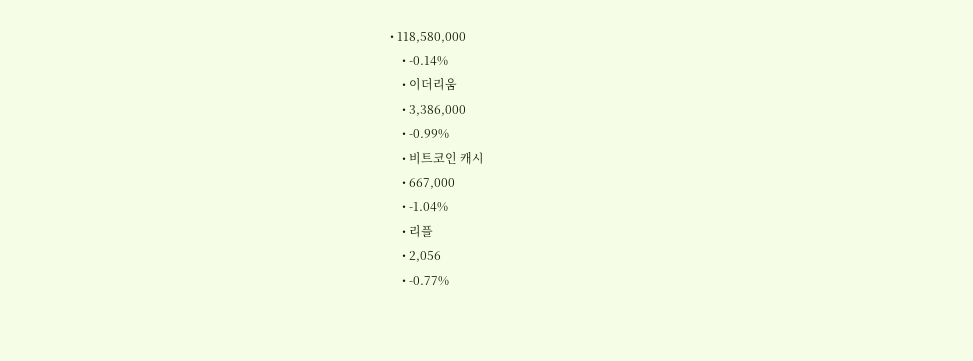• 118,580,000
    • -0.14%
    • 이더리움
    • 3,386,000
    • -0.99%
    • 비트코인 캐시
    • 667,000
    • -1.04%
    • 리플
    • 2,056
    • -0.77%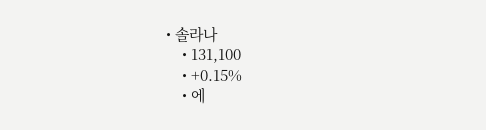• 솔라나
    • 131,100
    • +0.15%
    • 에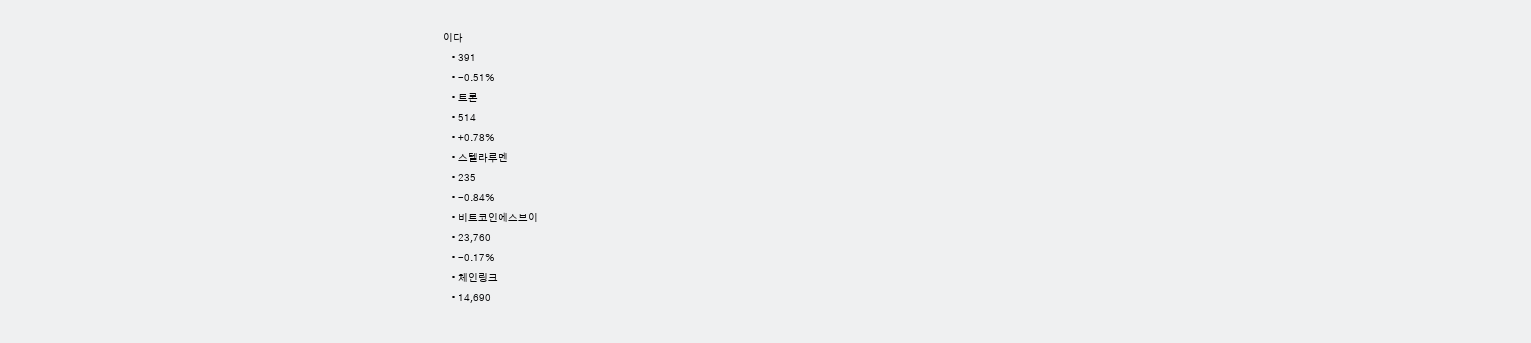이다
    • 391
    • -0.51%
    • 트론
    • 514
    • +0.78%
    • 스텔라루멘
    • 235
    • -0.84%
    • 비트코인에스브이
    • 23,760
    • -0.17%
    • 체인링크
    • 14,690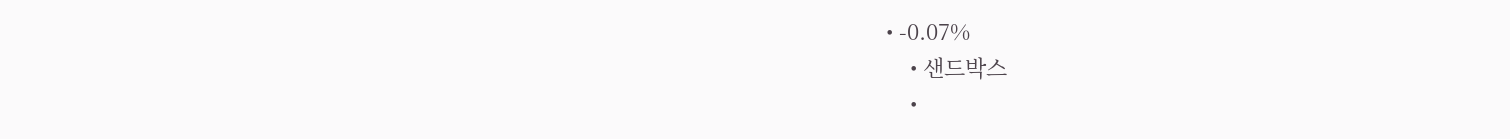• -0.07%
    • 샌드박스
    •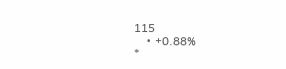115
    • +0.88%
*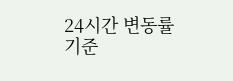24시간 변동률 기준